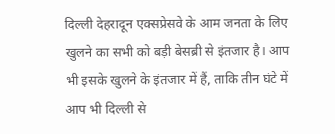दिल्ली देहरादून एक्सप्रेसवे के आम जनता के लिए खुलने का सभी को बड़ी बेसब्री से इंतजार है। आप भी इसके खुलने के इंतजार में हैं, ताकि तीन घंटे में आप भी दिल्ली से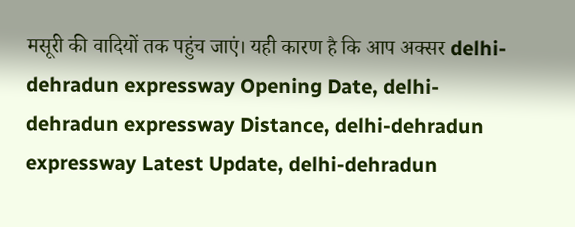मसूरी की वादियों तक पहुंच जाएं। यही कारण है कि आप अक्सर delhi-dehradun expressway Opening Date, delhi-dehradun expressway Distance, delhi-dehradun expressway Latest Update, delhi-dehradun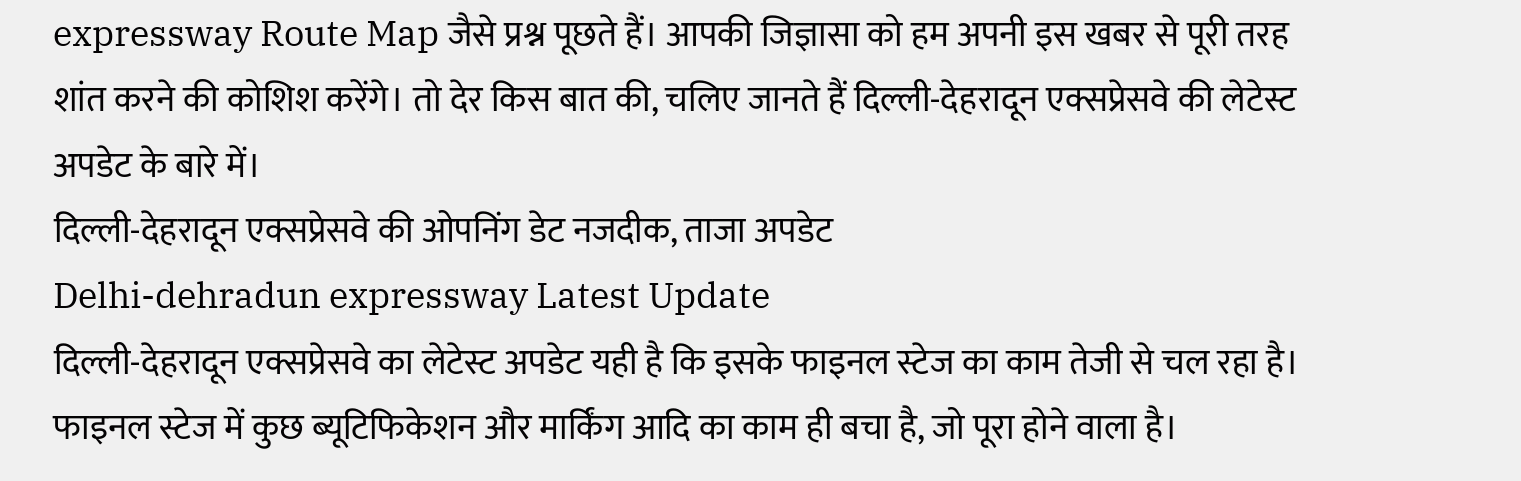expressway Route Map जैसे प्रश्न पूछते हैं। आपकी जिज्ञासा को हम अपनी इस खबर से पूरी तरह शांत करने की कोशिश करेंगे। तो देर किस बात की, चलिए जानते हैं दिल्ली-देहरादून एक्सप्रेसवे की लेटेस्ट अपडेट के बारे में।
दिल्ली-देहरादून एक्सप्रेसवे की ओपनिंग डेट नजदीक, ताजा अपडेट
Delhi-dehradun expressway Latest Update
दिल्ली-देहरादून एक्सप्रेसवे का लेटेस्ट अपडेट यही है कि इसके फाइनल स्टेज का काम तेजी से चल रहा है। फाइनल स्टेज में कुछ ब्यूटिफिकेशन और मार्किंग आदि का काम ही बचा है, जो पूरा होने वाला है।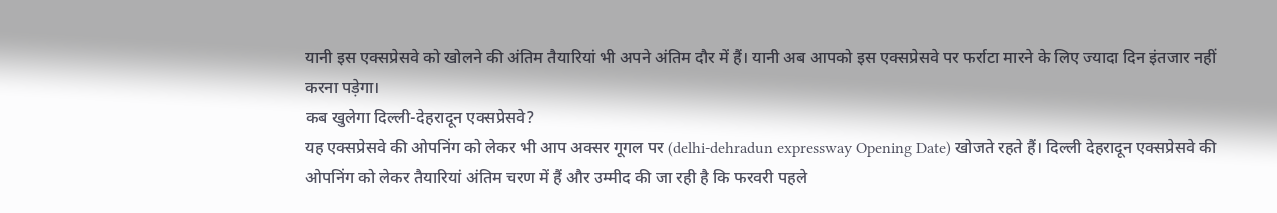यानी इस एक्सप्रेसवे को खोलने की अंतिम तैयारियां भी अपने अंतिम दौर में हैं। यानी अब आपको इस एक्सप्रेसवे पर फर्राटा मारने के लिए ज्यादा दिन इंतजार नहीं करना पड़ेगा।
कब खुलेगा दिल्ली-देहरादून एक्सप्रेसवे?
यह एक्सप्रेसवे की ओपनिंग को लेकर भी आप अक्सर गूगल पर (delhi-dehradun expressway Opening Date) खोजते रहते हैं। दिल्ली देहरादून एक्सप्रेसवे की ओपनिंग को लेकर तैयारियां अंतिम चरण में हैं और उम्मीद की जा रही है कि फरवरी पहले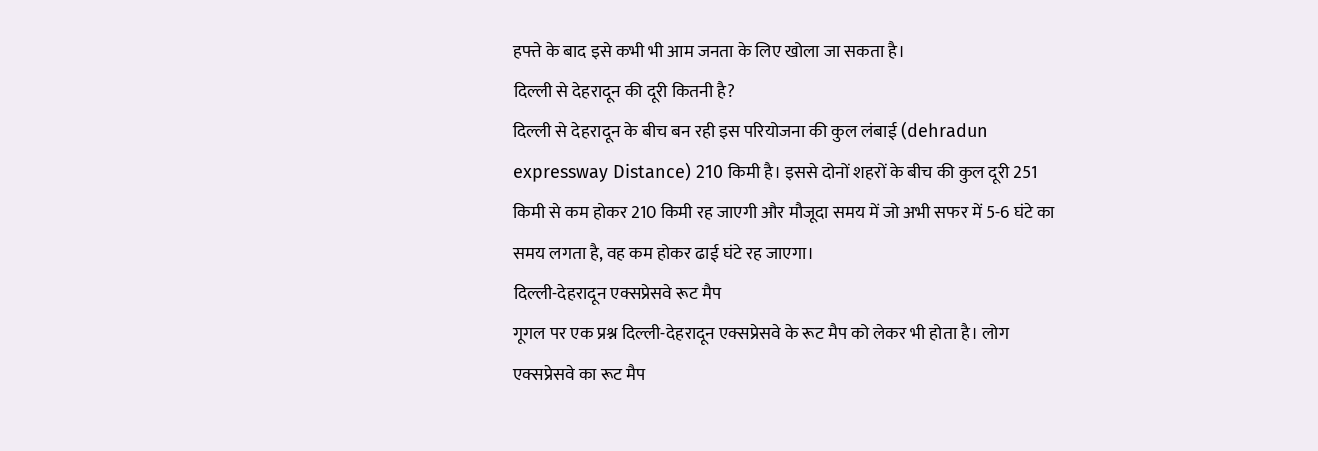हफ्ते के बाद इसे कभी भी आम जनता के लिए खोला जा सकता है।
दिल्ली से देहरादून की दूरी कितनी है?
दिल्ली से देहरादून के बीच बन रही इस परियोजना की कुल लंबाई (dehradun expressway Distance) 210 किमी है। इससे दोनों शहरों के बीच की कुल दूरी 251 किमी से कम होकर 210 किमी रह जाएगी और मौजूदा समय में जो अभी सफर में 5-6 घंटे का समय लगता है, वह कम होकर ढाई घंटे रह जाएगा।
दिल्ली-देहरादून एक्सप्रेसवे रूट मैप
गूगल पर एक प्रश्न दिल्ली-देहरादून एक्सप्रेसवे के रूट मैप को लेकर भी होता है। लोग एक्सप्रेसवे का रूट मैप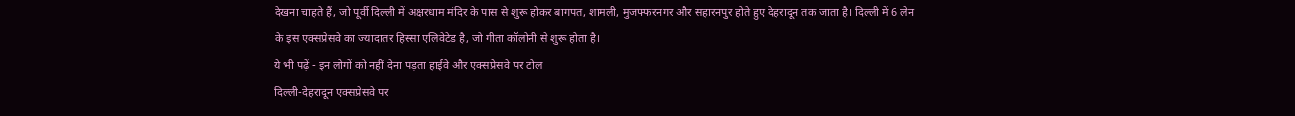देखना चाहते हैं, जो पूर्वी दिल्ली में अक्षरधाम मंदिर के पास से शुरू होकर बागपत, शामली, मुजफ्फरनगर और सहारनपुर होते हुए देहरादून तक जाता है। दिल्ली में 6 लेन के इस एक्सप्रेसवे का ज्यादातर हिस्सा एलिवेटेड है, जो गीता कॉलोनी से शुरू होता है।
ये भी पढ़ें - इन लोगों को नहीं देना पड़ता हाईवे और एक्सप्रेसवे पर टोल
दिल्ली-देहरादून एक्सप्रेसवे पर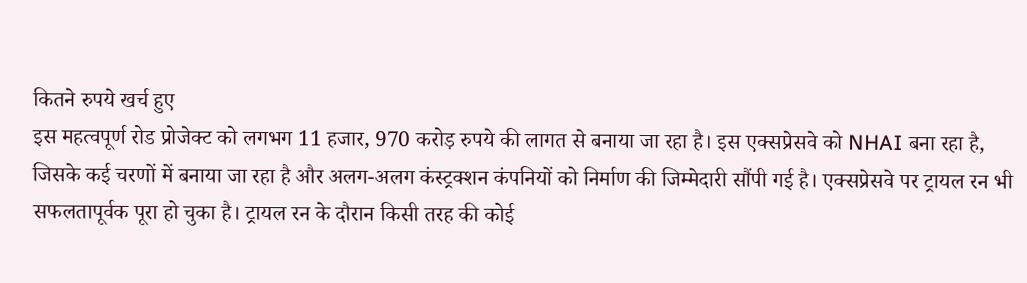कितने रुपये खर्च हुए
इस महत्वपूर्ण रोड प्रोजेक्ट को लगभग 11 हजार, 970 करोड़ रुपये की लागत से बनाया जा रहा है। इस एक्सप्रेसवे को NHAI बना रहा है, जिसके कई चरणों में बनाया जा रहा है और अलग-अलग कंस्ट्रक्शन कंपनियों को निर्माण की जिम्मेदारी सौंपी गई है। एक्सप्रेसवे पर ट्रायल रन भी सफलतापूर्वक पूरा हो चुका है। ट्रायल रन के दौरान किसी तरह की कोई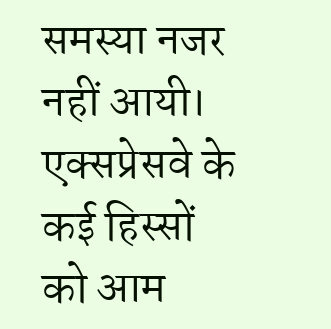समस्या नजर नहीं आयी। एक्सप्रेसवे के कई हिस्सों को आम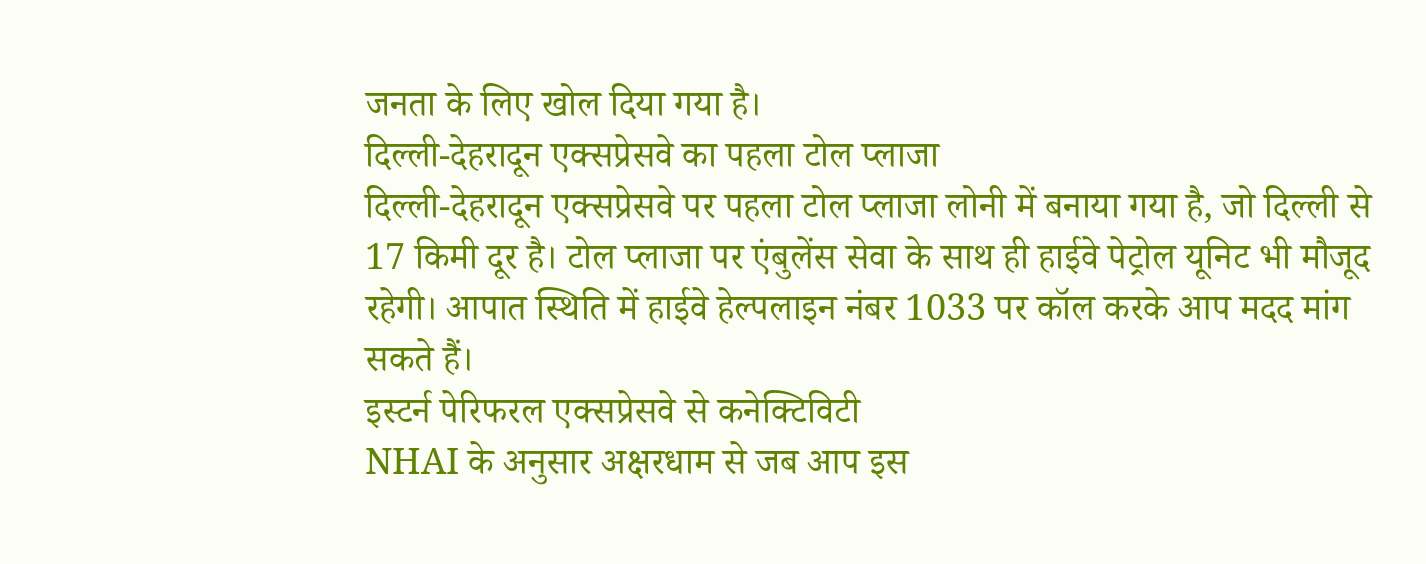जनता के लिए खोल दिया गया है।
दिल्ली-देहरादून एक्सप्रेसवे का पहला टोल प्लाजा
दिल्ली-देहरादून एक्सप्रेसवे पर पहला टोल प्लाजा लोनी में बनाया गया है, जो दिल्ली से 17 किमी दूर है। टोल प्लाजा पर एंबुलेंस सेवा के साथ ही हाईवे पेट्रोल यूनिट भी मौजूद रहेगी। आपात स्थिति में हाईवे हेल्पलाइन नंबर 1033 पर कॉल करके आप मदद मांग सकते हैं।
इस्टर्न पेरिफरल एक्सप्रेसवे से कनेक्टिविटी
NHAI के अनुसार अक्षरधाम से जब आप इस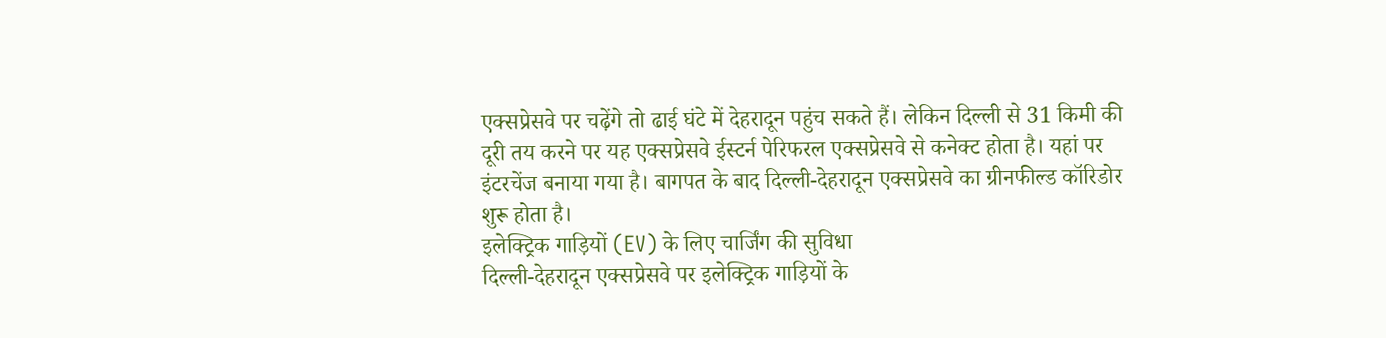एक्सप्रेसवे पर चढ़ेंगे तो ढाई घंटे में देहरादून पहुंच सकते हैं। लेकिन दिल्ली से 31 किमी की दूरी तय करने पर यह एक्सप्रेसवे ईस्टर्न पेरिफरल एक्सप्रेसवे से कनेक्ट होता है। यहां पर इंटरचेंज बनाया गया है। बागपत के बाद दिल्ली-देहरादून एक्सप्रेसवे का ग्रीनफील्ड कॉरिडोर शुरू होता है।
इलेक्ट्रिक गाड़ियों (EV) के लिए चार्जिंग की सुविधा
दिल्ली-देहरादून एक्सप्रेसवे पर इलेक्ट्रिक गाड़ियों के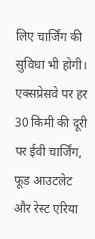लिए चार्जिंग की सुविधा भी होगी। एक्सप्रेसवे पर हर 30 किमी की दूरी पर ईवी चार्जिंग, फूड आउटलेट और रेस्ट एरिया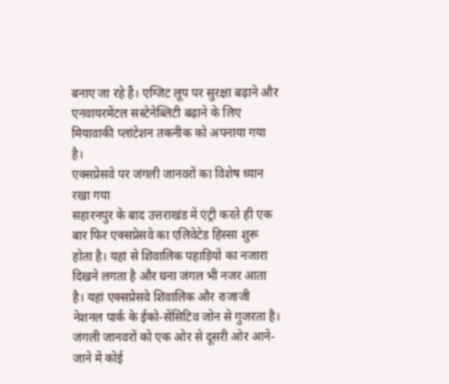बनाए जा रहे हैं। एग्जिट लूप पर सुरक्षा बढ़ाने और एनवायरमेंटल सस्टेनेब्लिटी बढ़ाने के लिए मियावाकी प्लांटेशन तकनीक को अपनाया गया है।
एक्सप्रेसवे पर जंगली जानवरों का विशेष ध्यान रखा गया
सहारनपुर के बाद उत्तराखंड में एंट्री करते ही एक बार फिर एक्सप्रेसवे का एलिवेटेड हिस्सा शुरू होता है। यहां से शिवालिक पहाड़ियों का नजारा दिखने लगता है और घना जंगल भी नजर आता है। यहां एक्सप्रेसवे शिवालिक और राजाजी नेशनल पार्क के ईको-सेंसिटिव जोन से गुजरता है। जंगली जानवरों को एक ओर से दूसरी ओर आने-जाने में कोई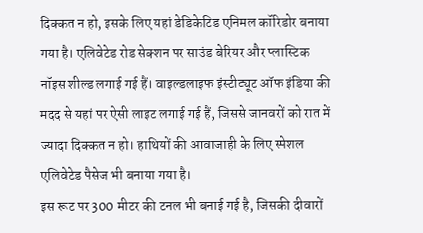दिक्कत न हो, इसके लिए यहां डेडिकेटिड एनिमल कॉरिडोर बनाया गया है। एलिवेटेड रोड सेक्शन पर साउंड बेरियर और प्लास्टिक नॉइस शील्ड लगाई गई हैं। वाइल्डलाइफ इंस्टीट्यूट ऑफ इंडिया की मदद से यहां पर ऐसी लाइट लगाई गई हैं, जिससे जानवरों को रात में ज्यादा दिक्कत न हो। हाथियों की आवाजाही के लिए स्पेशल एलिवेटेड पैसेज भी बनाया गया है।
इस रूट पर 300 मीटर की टनल भी बनाई गई है, जिसकी दीवारों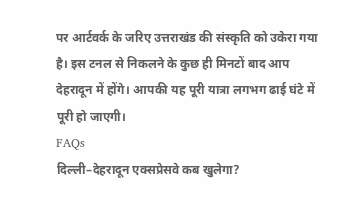पर आर्टवर्क के जरिए उत्तराखंड की संस्कृति को उकेरा गया है। इस टनल से निकलने के कुछ ही मिनटों बाद आप देहरादून में होंगे। आपकी यह पूरी यात्रा लगभग ढाई घंटे में पूरी हो जाएगी।
FAQs
दिल्ली–देहरादून एक्सप्रेसवे कब खुलेगा?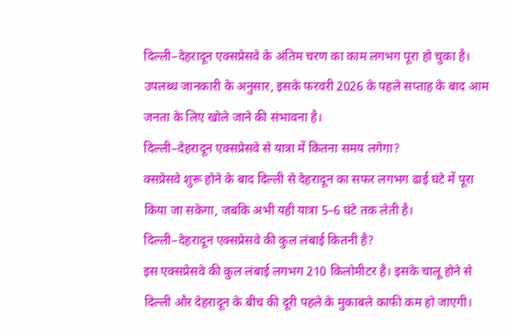दिल्ली–देहरादून एक्सप्रेसवे के अंतिम चरण का काम लगभग पूरा हो चुका है। उपलब्ध जानकारी के अनुसार, इसके फरवरी 2026 के पहले सप्ताह के बाद आम जनता के लिए खोले जाने की संभावना है।
दिल्ली–देहरादून एक्सप्रेसवे से यात्रा में कितना समय लगेगा?
क्सप्रेसवे शुरू होने के बाद दिल्ली से देहरादून का सफर लगभग ढाई घंटे में पूरा किया जा सकेगा, जबकि अभी यही यात्रा 5–6 घंटे तक लेती है।
दिल्ली–देहरादून एक्सप्रेसवे की कुल लंबाई कितनी है?
इस एक्सप्रेसवे की कुल लंबाई लगभग 210 किलोमीटर है। इसके चालू होने से दिल्ली और देहरादून के बीच की दूरी पहले के मुकाबले काफी कम हो जाएगी।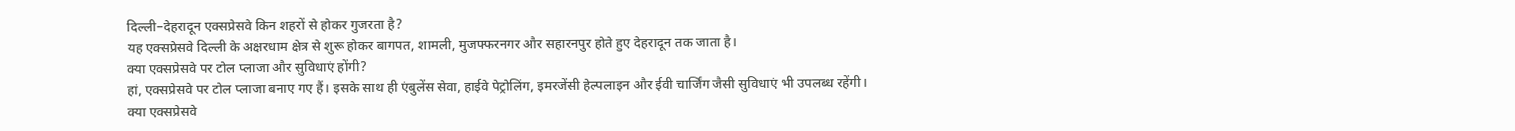दिल्ली–देहरादून एक्सप्रेसवे किन शहरों से होकर गुजरता है?
यह एक्सप्रेसवे दिल्ली के अक्षरधाम क्षेत्र से शुरू होकर बागपत, शामली, मुजफ्फरनगर और सहारनपुर होते हुए देहरादून तक जाता है।
क्या एक्सप्रेसवे पर टोल प्लाजा और सुविधाएं होंगी?
हां, एक्सप्रेसवे पर टोल प्लाजा बनाए गए हैं। इसके साथ ही एंबुलेंस सेवा, हाईवे पेट्रोलिंग, इमरजेंसी हेल्पलाइन और ईवी चार्जिंग जैसी सुविधाएं भी उपलब्ध रहेंगी।
क्या एक्सप्रेसवे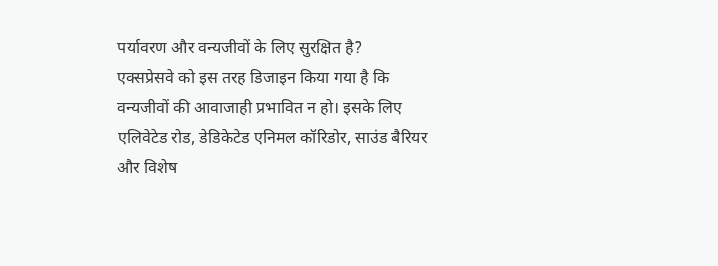पर्यावरण और वन्यजीवों के लिए सुरक्षित है?
एक्सप्रेसवे को इस तरह डिजाइन किया गया है कि वन्यजीवों की आवाजाही प्रभावित न हो। इसके लिए एलिवेटेड रोड, डेडिकेटेड एनिमल कॉरिडोर, साउंड बैरियर और विशेष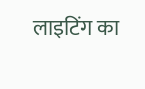लाइटिंग का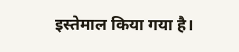इस्तेमाल किया गया है।